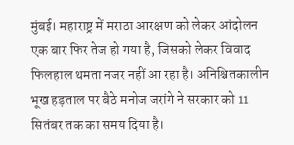मुंबई। महाराष्ट्र में मराठा आरक्षण को लेकर आंदोलन एक बार फिर तेज हो गया है, जिसको लेकर विवाद फिलहाल थमता नजर नहीं आ रहा है। अनिश्चितकालीन भूख हड़ताल पर बैठे मनोज जरांगे ने सरकार को 11 सितंबर तक का समय दिया है।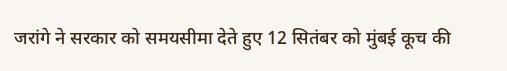जरांगे ने सरकार को समयसीमा देते हुए 12 सितंबर को मुंबई कूच की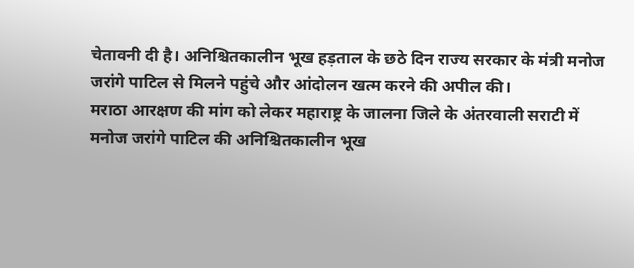चेतावनी दी है। अनिश्चितकालीन भूख हड़ताल के छठे दिन राज्य सरकार के मंत्री मनोज जरांगे पाटिल से मिलने पहुंचे और आंदोलन खत्म करने की अपील की।
मराठा आरक्षण की मांग को लेकर महाराष्ट्र के जालना जिले के अंतरवाली सराटी में मनोज जरांगे पाटिल की अनिश्चितकालीन भूख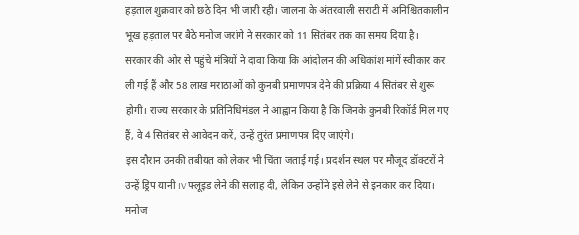हड़ताल शुक्रवार को छठे दिन भी जारी रही। जालना के अंतरवाली सराटी में अनिश्चितकालीन भूख हड़ताल पर बैठे मनोज जरांगे ने सरकार को 11 सितंबर तक का समय दिया है।
सरकार की ओर से पहुंचे मंत्रियों ने दावा किया कि आंदोलन की अधिकांश मांगें स्वीकार कर ली गई हैं और 58 लाख मराठाओं को कुनबी प्रमाणपत्र देने की प्रक्रिया 4 सितंबर से शुरू होगी। राज्य सरकार के प्रतिनिधिमंडल ने आह्वान किया है कि जिनके कुनबी रिकॉर्ड मिल गए हैं, वे 4 सितंबर से आवेदन करें, उन्हें तुरंत प्रमाणपत्र दिए जाएंगे।
इस दौरान उनकी तबीयत को लेकर भी चिंता जताई गई। प्रदर्शन स्थल पर मौजूद डॉक्टरों ने उन्हें ड्रिप यानी IV फ्लूइड लेने की सलाह दी, लेकिन उन्होंने इसे लेने से इनकार कर दिया।
मनोज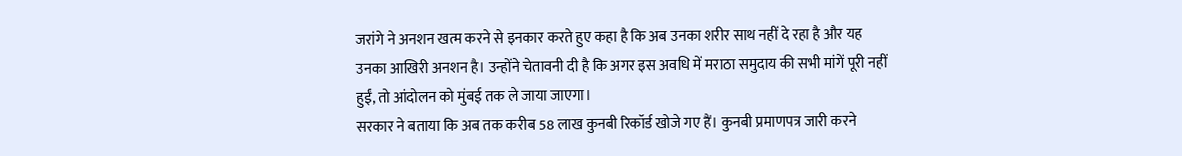जरांगे ने अनशन खत्म करने से इनकार करते हुए कहा है कि अब उनका शरीर साथ नहीं दे रहा है और यह उनका आखिरी अनशन है। उन्होंने चेतावनी दी है कि अगर इस अवधि में मराठा समुदाय की सभी मांगें पूरी नहीं हुईं, तो आंदोलन को मुंबई तक ले जाया जाएगा।
सरकार ने बताया कि अब तक करीब 58 लाख कुनबी रिकॉर्ड खोजे गए हैं। कुनबी प्रमाणपत्र जारी करने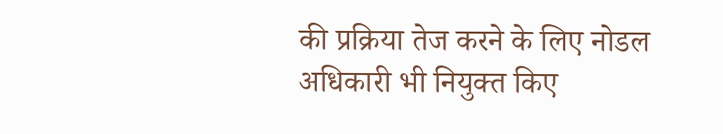की प्रक्रिया तेज करने के लिए नोडल अधिकारी भी नियुक्त किए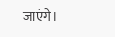जाएंगे।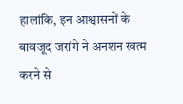हालांकि, इन आश्वासनों के बावजूद जरांगे ने अनशन खत्म करने से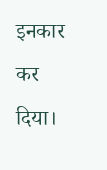इनकार कर दिया।